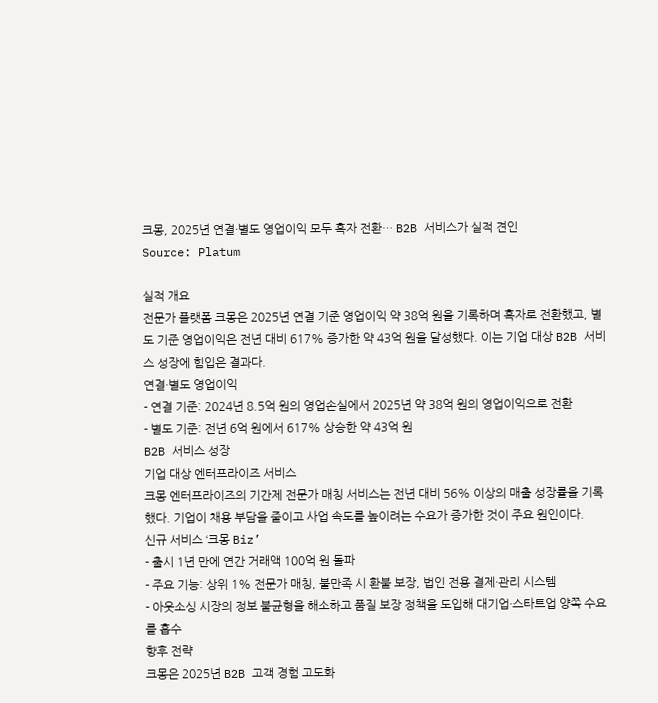크몽, 2025년 연결·별도 영업이익 모두 흑자 전환… B2B 서비스가 실적 견인
Source: Platum

실적 개요
전문가 플랫폼 크몽은 2025년 연결 기준 영업이익 약 38억 원을 기록하며 흑자로 전환했고, 별도 기준 영업이익은 전년 대비 617% 증가한 약 43억 원을 달성했다. 이는 기업 대상 B2B 서비스 성장에 힘입은 결과다.
연결·별도 영업이익
- 연결 기준: 2024년 8.5억 원의 영업손실에서 2025년 약 38억 원의 영업이익으로 전환
- 별도 기준: 전년 6억 원에서 617% 상승한 약 43억 원
B2B 서비스 성장
기업 대상 엔터프라이즈 서비스
크몽 엔터프라이즈의 기간제 전문가 매칭 서비스는 전년 대비 56% 이상의 매출 성장률을 기록했다. 기업이 채용 부담을 줄이고 사업 속도를 높이려는 수요가 증가한 것이 주요 원인이다.
신규 서비스 ‘크몽 Biz’
- 출시 1년 만에 연간 거래액 100억 원 돌파
- 주요 기능: 상위 1% 전문가 매칭, 불만족 시 환불 보장, 법인 전용 결제·관리 시스템
- 아웃소싱 시장의 정보 불균형을 해소하고 품질 보장 정책을 도입해 대기업·스타트업 양쪽 수요를 흡수
향후 전략
크몽은 2025년 B2B 고객 경험 고도화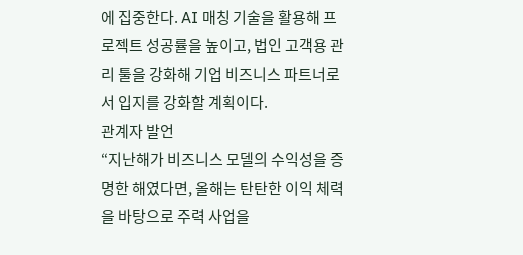에 집중한다. AI 매칭 기술을 활용해 프로젝트 성공률을 높이고, 법인 고객용 관리 툴을 강화해 기업 비즈니스 파트너로서 입지를 강화할 계획이다.
관계자 발언
“지난해가 비즈니스 모델의 수익성을 증명한 해였다면, 올해는 탄탄한 이익 체력을 바탕으로 주력 사업을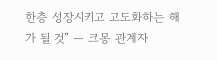한층 성장시키고 고도화하는 해가 될 것” — 크몽 관계자